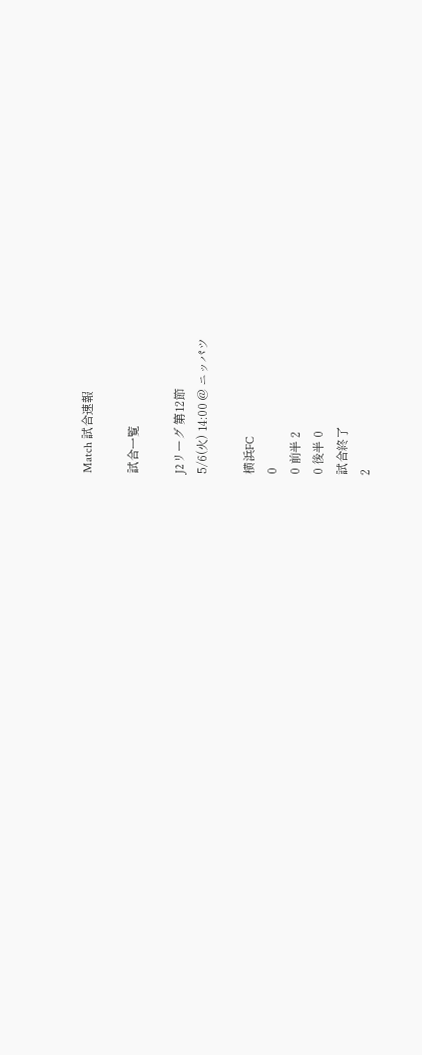Match 試合速報

試合一覧

J2リーグ 第12節
5/6(火) 14:00 @ ニッパツ

横浜FC
0
0 前半 2
0 後半 0
試合終了
2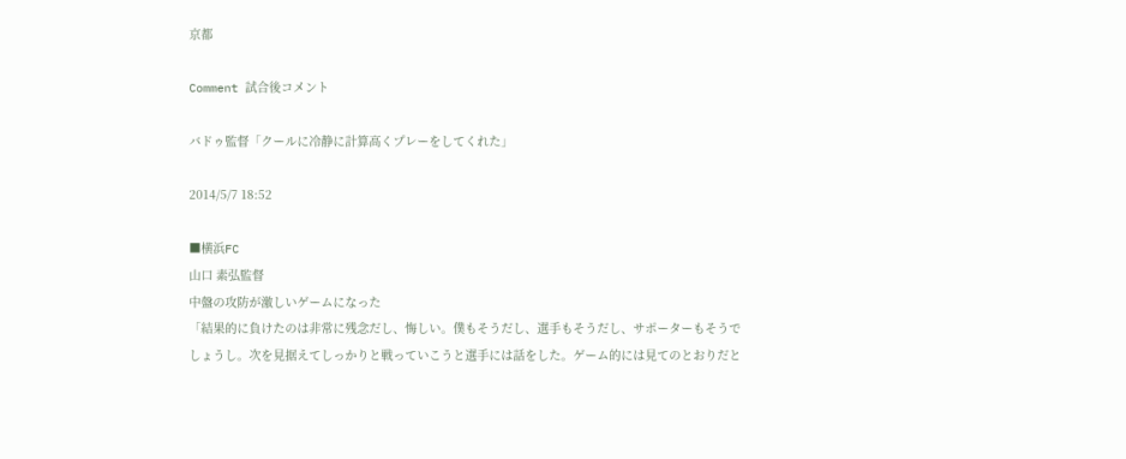京都

Comment 試合後コメント

バドゥ監督「クールに冷静に計算高くプレーをしてくれた」

2014/5/7 18:52

■横浜FC
山口 素弘監督
中盤の攻防が激しいゲームになった
「結果的に負けたのは非常に残念だし、悔しい。僕もそうだし、選手もそうだし、サポーターもそうでしょうし。次を見据えてしっかりと戦っていこうと選手には話をした。ゲーム的には見てのとおりだと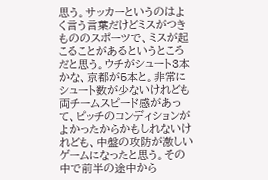思う。サッカーというのはよく言う言葉だけどミスがつきもののスポーツで、ミスが起こることがあるというところだと思う。ウチがシュート3本かな、京都が5本と。非常にシュート数が少ないけれども両チームスピード感があって、ピッチのコンディションがよかったからかもしれないけれども、中盤の攻防が激しいゲームになったと思う。その中で前半の途中から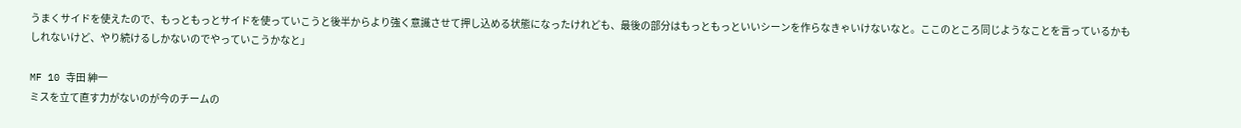うまくサイドを使えたので、もっともっとサイドを使っていこうと後半からより強く意識させて押し込める状態になったけれども、最後の部分はもっともっといいシーンを作らなきゃいけないなと。ここのところ同じようなことを言っているかもしれないけど、やり続けるしかないのでやっていこうかなと」

MF 10 寺田 紳一
ミスを立て直す力がないのが今のチームの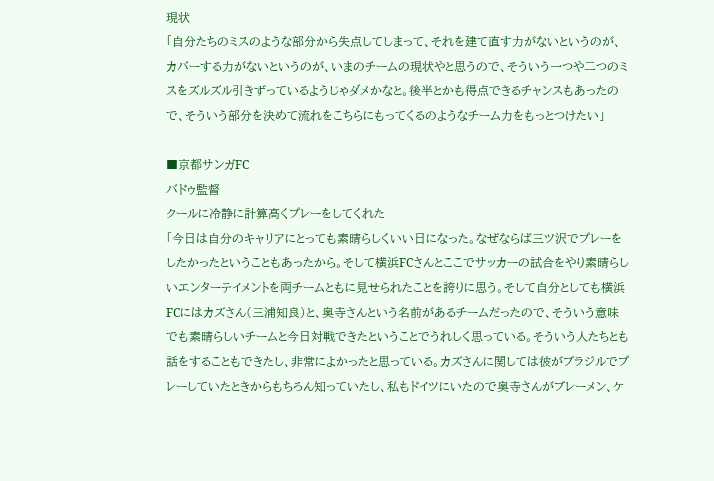現状
「自分たちのミスのような部分から失点してしまって、それを建て直す力がないというのが、カバーする力がないというのが、いまのチームの現状やと思うので、そういう一つや二つのミスをズルズル引きずっているようじゃダメかなと。後半とかも得点できるチャンスもあったので、そういう部分を決めて流れをこちらにもってくるのようなチーム力をもっとつけたい」

■京都サンガFC
バドゥ監督
クールに冷静に計算高くプレーをしてくれた
「今日は自分のキャリアにとっても素晴らしくいい日になった。なぜならば三ツ沢でプレーをしたかったということもあったから。そして横浜FCさんとここでサッカーの試合をやり素晴らしいエンターテイメントを両チームともに見せられたことを誇りに思う。そして自分としても横浜FCにはカズさん(三浦知良)と、奥寺さんという名前があるチームだったので、そういう意味でも素晴らしいチームと今日対戦できたということでうれしく思っている。そういう人たちとも話をすることもできたし、非常によかったと思っている。カズさんに関しては彼がブラジルでプレーしていたときからもちろん知っていたし、私もドイツにいたので奥寺さんがブレーメン、ケ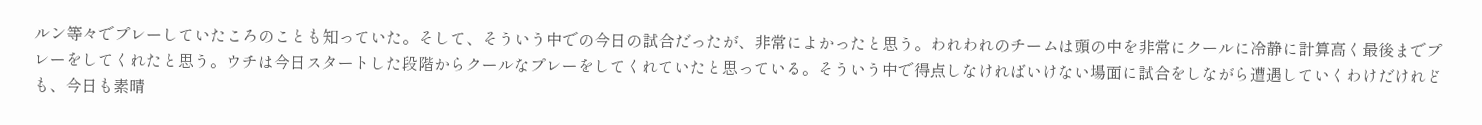ルン等々でプレーしていたころのことも知っていた。そして、そういう中での今日の試合だったが、非常によかったと思う。われわれのチームは頭の中を非常にクールに冷静に計算高く最後までプレーをしてくれたと思う。ウチは今日スタートした段階からクールなプレーをしてくれていたと思っている。そういう中で得点しなければいけない場面に試合をしながら遭遇していくわけだけれども、今日も素晴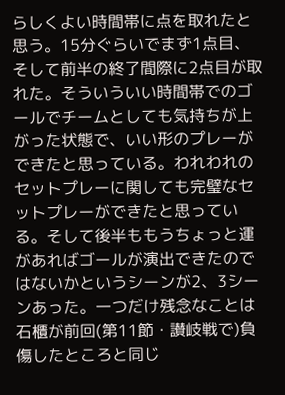らしくよい時間帯に点を取れたと思う。15分ぐらいでまず1点目、そして前半の終了間際に2点目が取れた。そういういい時間帯でのゴールでチームとしても気持ちが上がった状態で、いい形のプレーができたと思っている。われわれのセットプレーに関しても完璧なセットプレーができたと思っている。そして後半ももうちょっと運があればゴールが演出できたのではないかというシーンが2、3シーンあった。一つだけ残念なことは石櫃が前回(第11節・讃岐戦で)負傷したところと同じ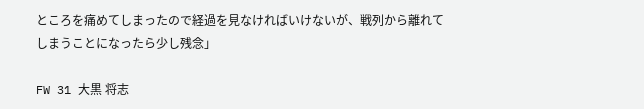ところを痛めてしまったので経過を見なければいけないが、戦列から離れてしまうことになったら少し残念」

FW 31 大黒 将志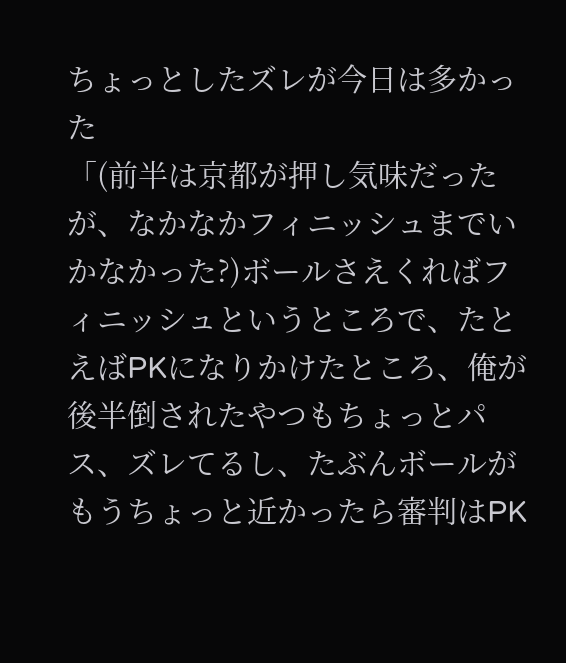ちょっとしたズレが今日は多かった
「(前半は京都が押し気味だったが、なかなかフィニッシュまでいかなかった?)ボールさえくればフィニッシュというところで、たとえばPKになりかけたところ、俺が後半倒されたやつもちょっとパス、ズレてるし、たぶんボールがもうちょっと近かったら審判はPK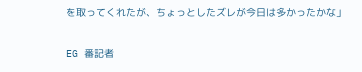を取ってくれたが、ちょっとしたズレが今日は多かったかな」

EG 番記者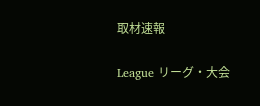取材速報

League リーグ・大会